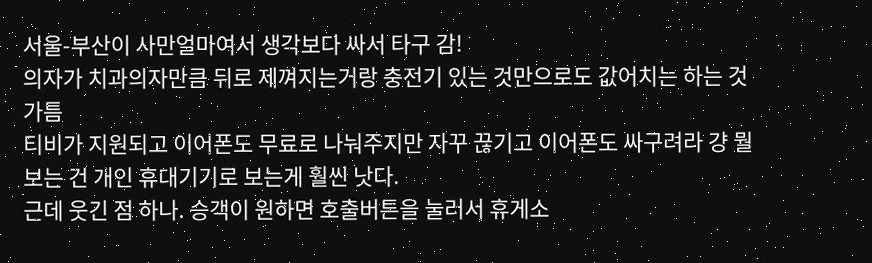서울-부산이 사만얼마여서 생각보다 싸서 타구 감!
의자가 치과의자만큼 뒤로 제껴지는거랑 충전기 있는 것만으로도 값어치는 하는 것 가틈
티비가 지원되고 이어폰도 무료로 나눠주지만 자꾸 끊기고 이어폰도 싸구려라 걍 뭘 보는 건 개인 휴대기기로 보는게 훨씬 낫다.
근데 웃긴 점 하나. 승객이 원하면 호출버튼을 눌러서 휴게소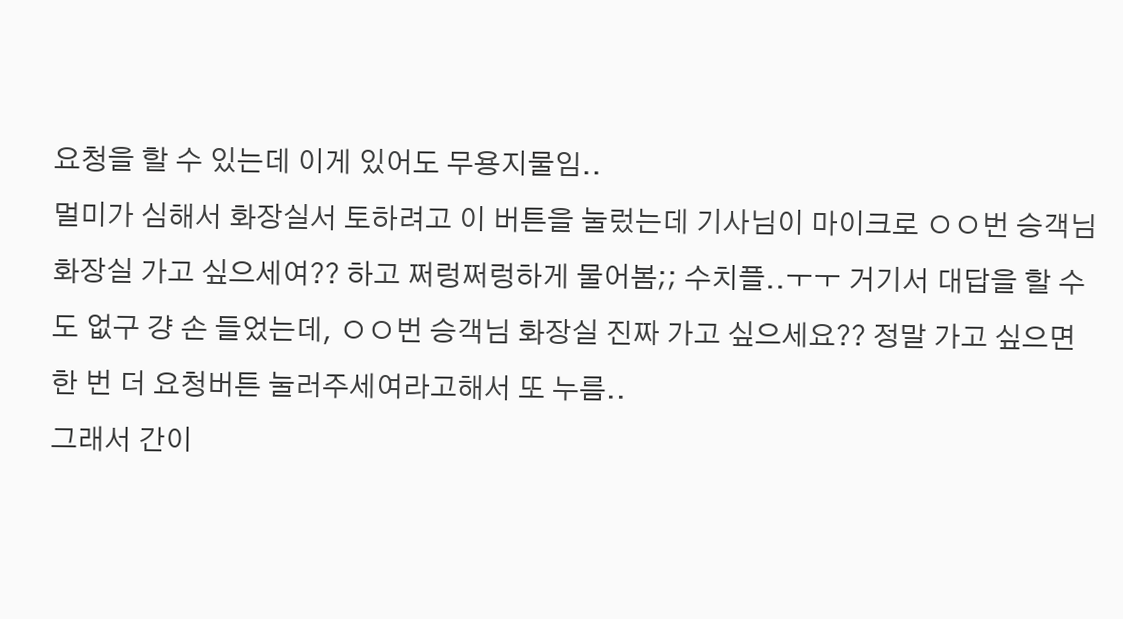요청을 할 수 있는데 이게 있어도 무용지물임..
멀미가 심해서 화장실서 토하려고 이 버튼을 눌렀는데 기사님이 마이크로 ㅇㅇ번 승객님 화장실 가고 싶으세여?? 하고 쩌렁쩌렁하게 물어봄;; 수치플..ㅜㅜ 거기서 대답을 할 수도 없구 걍 손 들었는데, ㅇㅇ번 승객님 화장실 진짜 가고 싶으세요?? 정말 가고 싶으면 한 번 더 요청버튼 눌러주세여라고해서 또 누름..
그래서 간이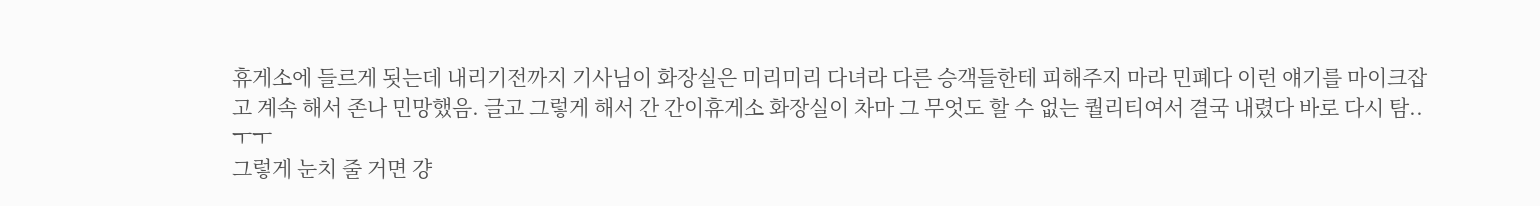휴게소에 들르게 됫는데 내리기전까지 기사님이 화장실은 미리미리 다녀라 다른 승객들한테 피해주지 마라 민폐다 이런 얘기를 마이크잡고 계속 해서 존나 민망했음. 글고 그렇게 해서 간 간이휴게소 화장실이 차마 그 무엇도 할 수 없는 퀄리티여서 결국 내렸다 바로 다시 탐.. ㅜㅜ
그렇게 눈치 줄 거면 걍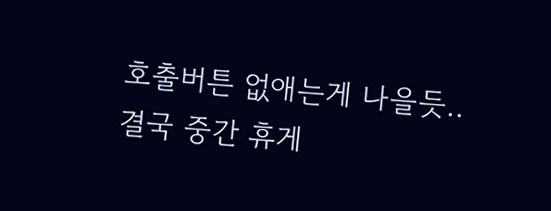호출버튼 없애는게 나을듯..
결국 중간 휴게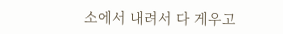소에서 내려서 다 게우고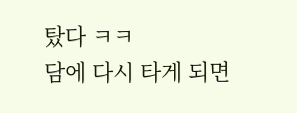탔다 ㅋㅋ
담에 다시 타게 되면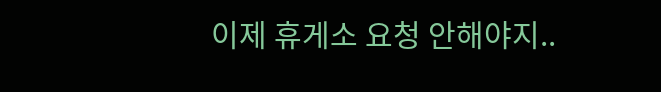이제 휴게소 요청 안해야지..